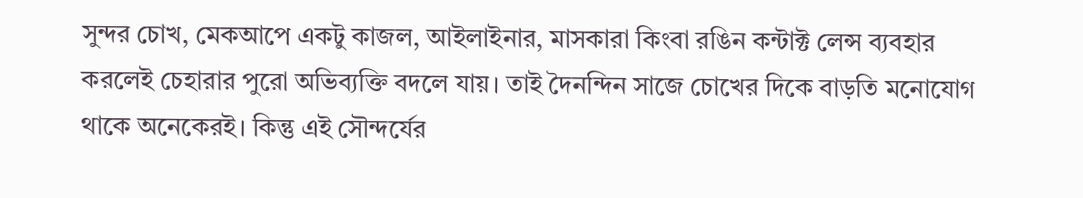সুন্দর চোখ, মেকআপে একটু কাজল, আইলাইনার, মাসকারা কিংবা রঙিন কন্টাক্ট লেন্স ব্যবহার করলেই চেহারার পুরো অভিব্যক্তি বদলে যায়। তাই দৈনন্দিন সাজে চোখের দিকে বাড়তি মনোযোগ থাকে অনেকেরই। কিন্তু এই সৌন্দর্যের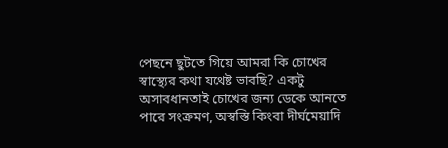পেছনে ছুটতে গিয়ে আমরা কি চোখের স্বাস্থ্যের কথা যথেষ্ট ভাবছি? একটু অসাবধানতাই চোখের জন্য ডেকে আনতে পারে সংক্রমণ, অস্বস্তি কিংবা দীর্ঘমেয়াদি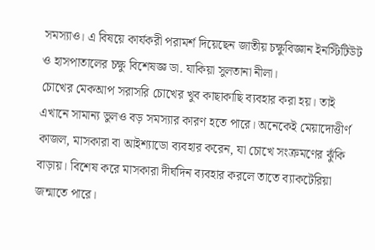সমস্যাও। এ বিষয়ে কার্যকরী পরামর্শ দিয়েছেন জাতীয় চক্ষুবিজ্ঞান ইনস্টিটিউট ও হাসপাতালের চক্ষু বিশেষজ্ঞ ডা. যাকিয়া সুলতানা নীলা।
চোখের মেকআপ সরাসরি চোখের খুব কাছাকাছি ব্যবহার করা হয়। তাই এখানে সামান্য ভুলও বড় সমস্যার কারণ হতে পারে। অনেকেই মেয়াদোত্তীর্ণ কাজল, মাসকারা বা আইশ্যাডো ব্যবহার করেন, যা চোখে সংক্রমণের ঝুঁকি বাড়ায়। বিশেষ করে মাসকারা দীর্ঘদিন ব্যবহার করলে তাতে ব্যাকটেরিয়া জন্মাতে পারে।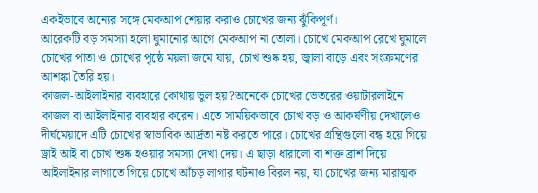একইভাবে অন্যের সঙ্গে মেকআপ শেয়ার করাও চোখের জন্য ঝুঁকিপূর্ণ।
আরেকটি বড় সমস্যা হলো ঘুমানোর আগে মেকআপ না তোলা। চোখে মেকআপ রেখে ঘুমালে চোখের পাতা ও চোখের পৃষ্ঠে ময়লা জমে যায়, চোখ শুষ্ক হয়, জ্বালা বাড়ে এবং সংক্রমণের আশঙ্কা তৈরি হয়।
কাজল-আইলাইনার ব্যবহারে কোথায় ভুল হয়?অনেকে চোখের ভেতরের ওয়াটারলাইনে কাজল বা আইলাইনার ব্যবহার করেন। এতে সাময়িকভাবে চোখ বড় ও আকর্ষণীয় দেখালেও দীর্ঘমেয়াদে এটি চোখের স্বাভাবিক আর্দ্রতা নষ্ট করতে পারে। চোখের গ্রন্থিগুলো বন্ধ হয়ে গিয়ে ড্রাই আই বা চোখ শুষ্ক হওয়ার সমস্যা দেখা দেয়। এ ছাড়া ধারালো বা শক্ত ব্রাশ দিয়ে আইলাইনার লাগাতে গিয়ে চোখে আঁচড় লাগার ঘটনাও বিরল নয়, যা চোখের জন্য মারাত্মক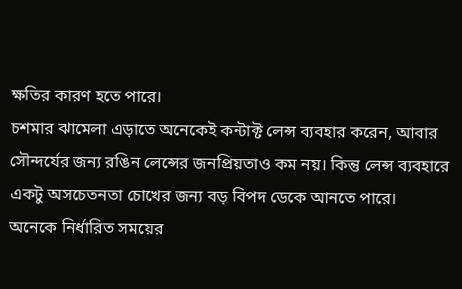ক্ষতির কারণ হতে পারে।
চশমার ঝামেলা এড়াতে অনেকেই কন্টাক্ট লেন্স ব্যবহার করেন, আবার সৌন্দর্যের জন্য রঙিন লেন্সের জনপ্রিয়তাও কম নয়। কিন্তু লেন্স ব্যবহারে একটু অসচেতনতা চোখের জন্য বড় বিপদ ডেকে আনতে পারে।
অনেকে নির্ধারিত সময়ের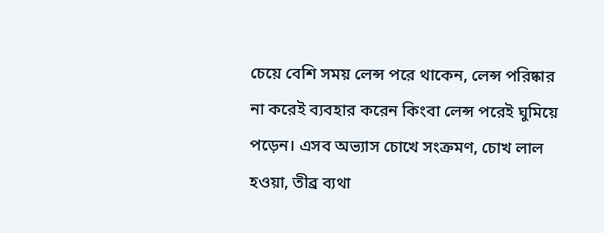চেয়ে বেশি সময় লেন্স পরে থাকেন, লেন্স পরিষ্কার না করেই ব্যবহার করেন কিংবা লেন্স পরেই ঘুমিয়ে পড়েন। এসব অভ্যাস চোখে সংক্রমণ, চোখ লাল হওয়া, তীব্র ব্যথা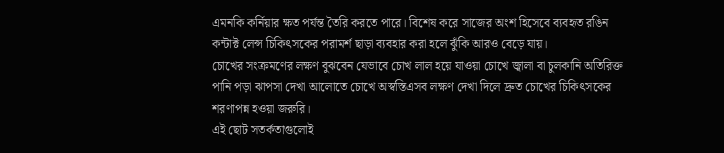এমনকি কর্নিয়ার ক্ষত পর্যন্ত তৈরি করতে পারে। বিশেষ করে সাজের অংশ হিসেবে ব্যবহৃত রঙিন কন্টাক্ট লেন্স চিকিৎসকের পরামর্শ ছাড়া ব্যবহার করা হলে ঝুঁকি আরও বেড়ে যায়।
চোখের সংক্রমণের লক্ষণ বুঝবেন যেভাবে চোখ লাল হয়ে যাওয়া চোখে জ্বালা বা চুলকানি অতিরিক্ত পানি পড়া ঝাপসা দেখা আলোতে চোখে অস্বস্তিএসব লক্ষণ দেখা দিলে দ্রুত চোখের চিকিৎসকের শরণাপন্ন হওয়া জরুরি।
এই ছোট সতর্কতাগুলোই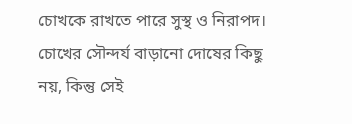চোখকে রাখতে পারে সুস্থ ও নিরাপদ।
চোখের সৌন্দর্য বাড়ানো দোষের কিছু নয়, কিন্তু সেই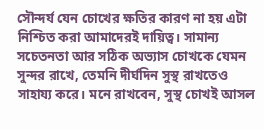সৌন্দর্য যেন চোখের ক্ষতির কারণ না হয় এটা নিশ্চিত করা আমাদেরই দায়িত্ব। সামান্য সচেতনতা আর সঠিক অভ্যাস চোখকে যেমন সুন্দর রাখে, তেমনি দীর্ঘদিন সুস্থ রাখতেও সাহায্য করে। মনে রাখবেন, সুস্থ চোখই আসল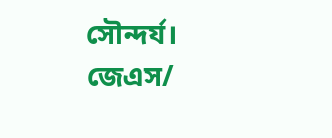সৌন্দর্য।
জেএস/